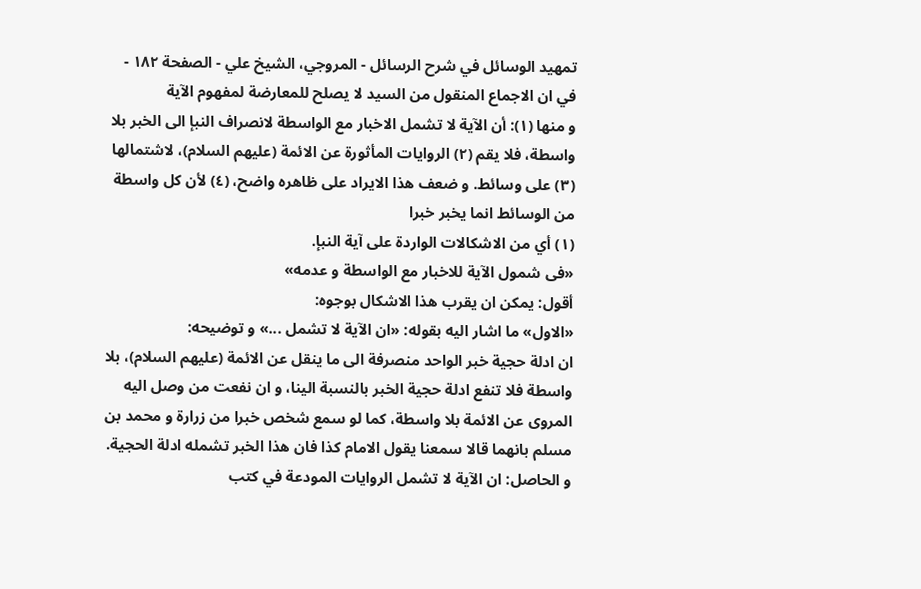تمهيد الوسائل في شرح الرسائل - المروجي، الشيخ علي - الصفحة ١٨٢ - في ان الاجماع المنقول من السيد لا يصلح للمعارضة لمفهوم الآية
و منها (١): أن الآية لا تشمل الاخبار مع الواسطة لانصراف النبإ الى الخبر بلا واسطة، فلا يقم (٢) الروايات المأثورة عن الائمة (عليهم السلام)، لاشتمالها (٣) على وسائط. و ضعف هذا الايراد على ظاهره واضح، (٤) لأن كل واسطة من الوسائط انما يخبر خبرا
(١) أي من الاشكالات الواردة على آية النبإ.
«فى شمول الآية للاخبار مع الواسطة و عدمه»
أقول: يمكن ان يقرب هذا الاشكال بوجوه:
«الاول» ما اشار اليه بقوله: «ان الآية لا تشمل ...» و توضيحه:
ان ادلة حجية خبر الواحد منصرفة الى ما ينقل عن الائمة (عليهم السلام)، بلا واسطة فلا تنفع ادلة حجية الخبر بالنسبة الينا، و ان نفعت من وصل اليه المروى عن الائمة بلا واسطة، كما لو سمع شخص خبرا من زرارة و محمد بن مسلم بانهما قالا سمعنا يقول الامام كذا فان هذا الخبر تشمله ادلة الحجية.
و الحاصل: ان الآية لا تشمل الروايات المودعة في كتب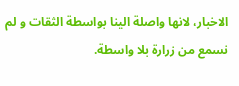الاخبار، لانها واصلة الينا بواسطة الثقات و لم نسمع من زرارة بلا واسطة.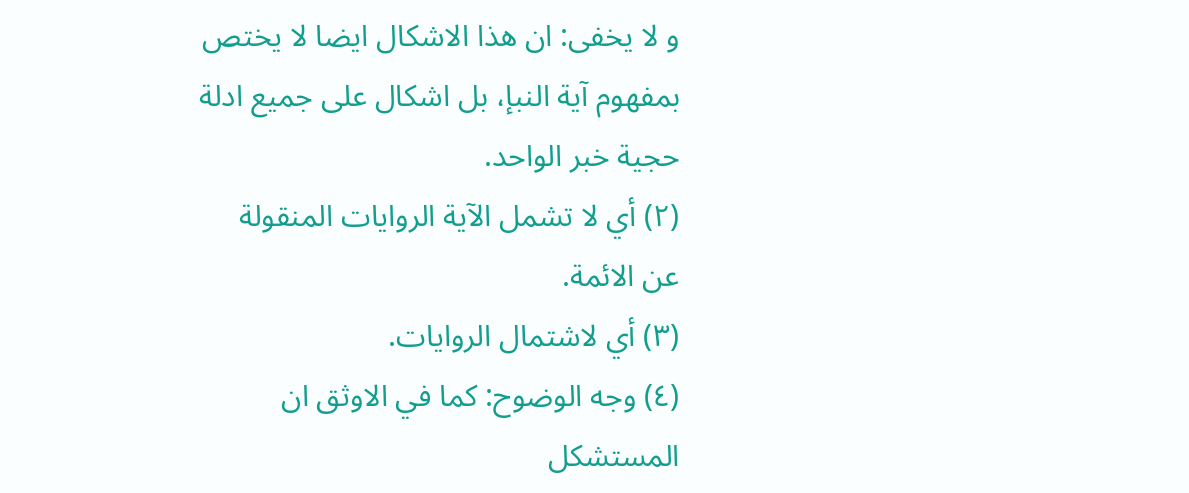و لا يخفى: ان هذا الاشكال ايضا لا يختص بمفهوم آية النبإ، بل اشكال على جميع ادلة حجية خبر الواحد.
(٢) أي لا تشمل الآية الروايات المنقولة عن الائمة.
(٣) أي لاشتمال الروايات.
(٤) وجه الوضوح: كما في الاوثق ان المستشكل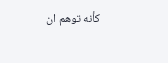كأنه توهم ان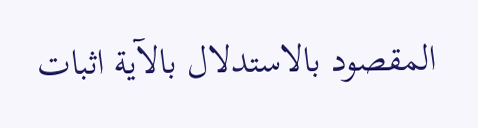المقصود بالاستدلال بالآية اثبات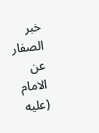خبر الصفار عن الامام (عليه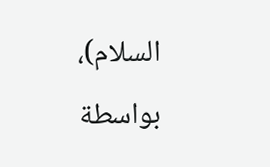السلام)، بواسطة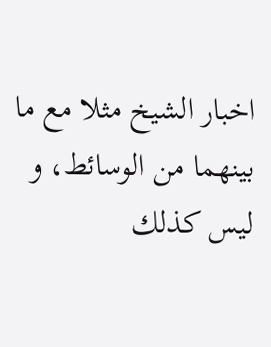اخبار الشيخ مثلا مع ما بينهما من الوسائط، و ليس كذلك